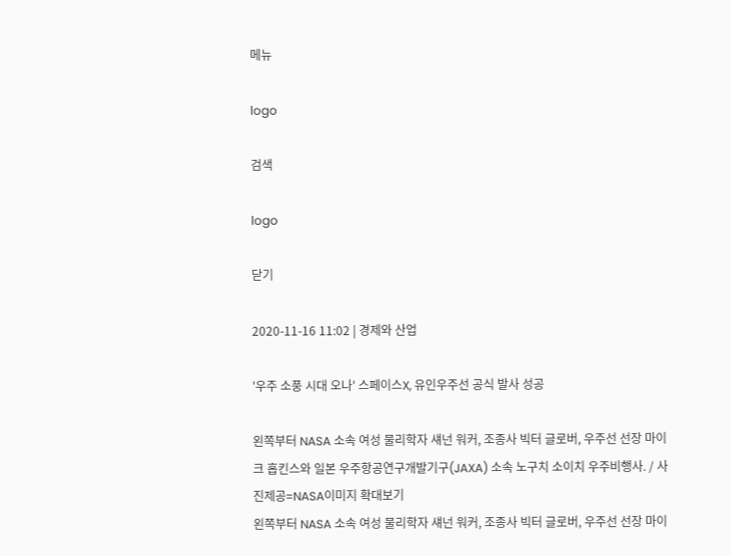메뉴

logo

검색

logo

닫기

2020-11-16 11:02 | 경제와 산업

'우주 소풍 시대 오나' 스페이스X, 유인우주선 공식 발사 성공

왼쪽부터 NASA 소속 여성 물리학자 섀넌 워커, 조종사 빅터 글로버, 우주선 선장 마이크 홉킨스와 일본 우주항공연구개발기구(JAXA) 소속 노구치 소이치 우주비행사. / 사진제공=NASA이미지 확대보기
왼쪽부터 NASA 소속 여성 물리학자 섀넌 워커, 조종사 빅터 글로버, 우주선 선장 마이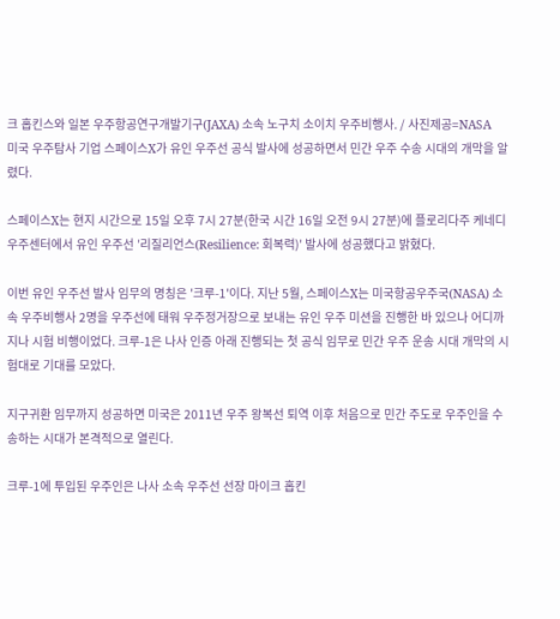크 홉킨스와 일본 우주항공연구개발기구(JAXA) 소속 노구치 소이치 우주비행사. / 사진제공=NASA
미국 우주탐사 기업 스페이스X가 유인 우주선 공식 발사에 성공하면서 민간 우주 수송 시대의 개막을 알렸다.

스페이스X는 현지 시간으로 15일 오후 7시 27분(한국 시간 16일 오전 9시 27분)에 플로리다주 케네디 우주센터에서 유인 우주선 '리질리언스(Resilience: 회복력)' 발사에 성공했다고 밝혔다.

이번 유인 우주선 발사 임무의 명칭은 '크루-1'이다. 지난 5월, 스페이스X는 미국항공우주국(NASA) 소속 우주비행사 2명을 우주선에 태워 우주정거장으로 보내는 유인 우주 미션을 진행한 바 있으나 어디까지나 시험 비행이었다. 크루-1은 나사 인증 아래 진행되는 첫 공식 임무로 민간 우주 운송 시대 개막의 시험대로 기대를 모았다.

지구귀환 임무까지 성공하면 미국은 2011년 우주 왕복선 퇴역 이후 처음으로 민간 주도로 우주인을 수송하는 시대가 본격적으로 열린다.

크루-1에 투입된 우주인은 나사 소속 우주선 선장 마이크 홉킨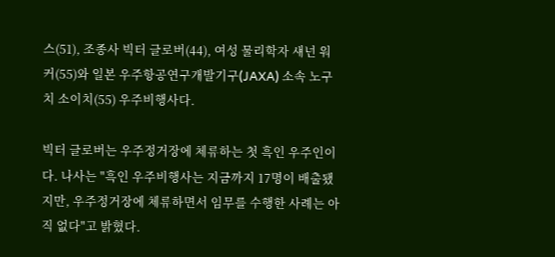스(51), 조종사 빅터 글로버(44), 여성 물리학자 섀넌 워커(55)와 일본 우주항공연구개발기구(JAXA) 소속 노구치 소이치(55) 우주비행사다.

빅터 글로버는 우주정거장에 체류하는 첫 흑인 우주인이다. 나사는 "흑인 우주비행사는 지금까지 17명이 배출됐지만, 우주정거장에 체류하면서 임무를 수행한 사례는 아직 없다"고 밝혔다.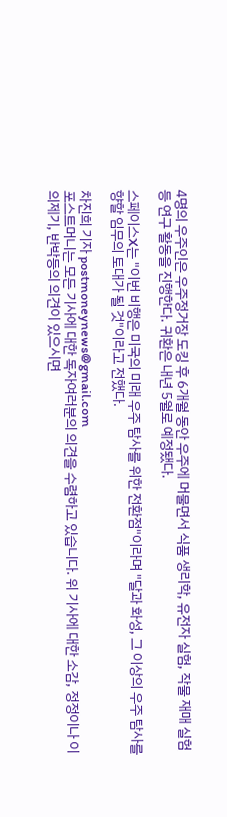4명의 우주인은 우주정거장 도킹 후 6개월 동안 우주에 머물면서 식품 생리학, 유전자 실험, 작물 재매 실험 등 연구 활동을 진행한다. 귀환은 내년 5월로 예정됐다.

스페이스X는 "이번 비행은 미국의 미래 우주 탐사를 위한 전환점"이라며 "달과 화성, 그 이상의 우주 탐사를 향할 임무의 토대가 될 것"이라고 전했다.

차진희 기자 postmoneynews@gmail.com
포스트머니는 모든 기사에 대한 독자여러분의 의견을 수렴하고 있습니다. 위 기사에 대한 소감, 정정이나 이의제기, 반박등의 의견이 있으시면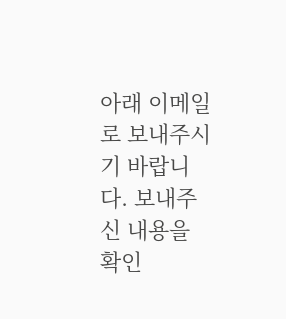아래 이메일로 보내주시기 바랍니다. 보내주신 내용을 확인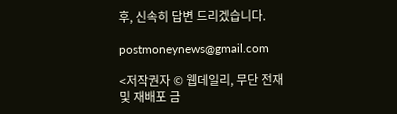후, 신속히 답변 드리겠습니다.

postmoneynews@gmail.com

<저작권자 © 웹데일리, 무단 전재 및 재배포 금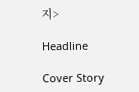지>

Headline

Cover Story